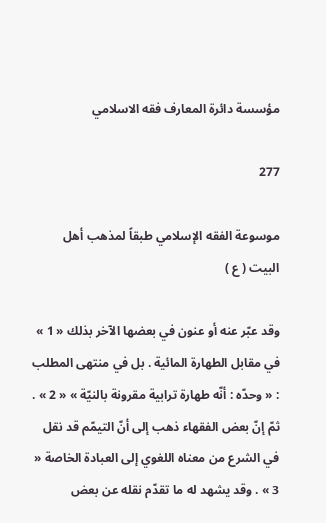مؤسسة دائرة المعارف فقه الاسلامي

277

موسوعة الفقه الإسلامي طبقاً لمذهب أهل البيت ( ع )

وقد عبّر عنه أو عنون في بعضها الآخر بذلك « 1 » في مقابل الطهارة المائية . بل في منتهى المطلب : « وحدّه : أنّه طهارة ترابية مقرونة بالنيّة » « 2 » . ثمّ إنّ بعض الفقهاء ذهب إلى أنّ التيمّم قد نقل في الشرع من معناه اللغوي إلى العبادة الخاصة « 3 » . وقد يشهد له ما تقدّم نقله عن بعض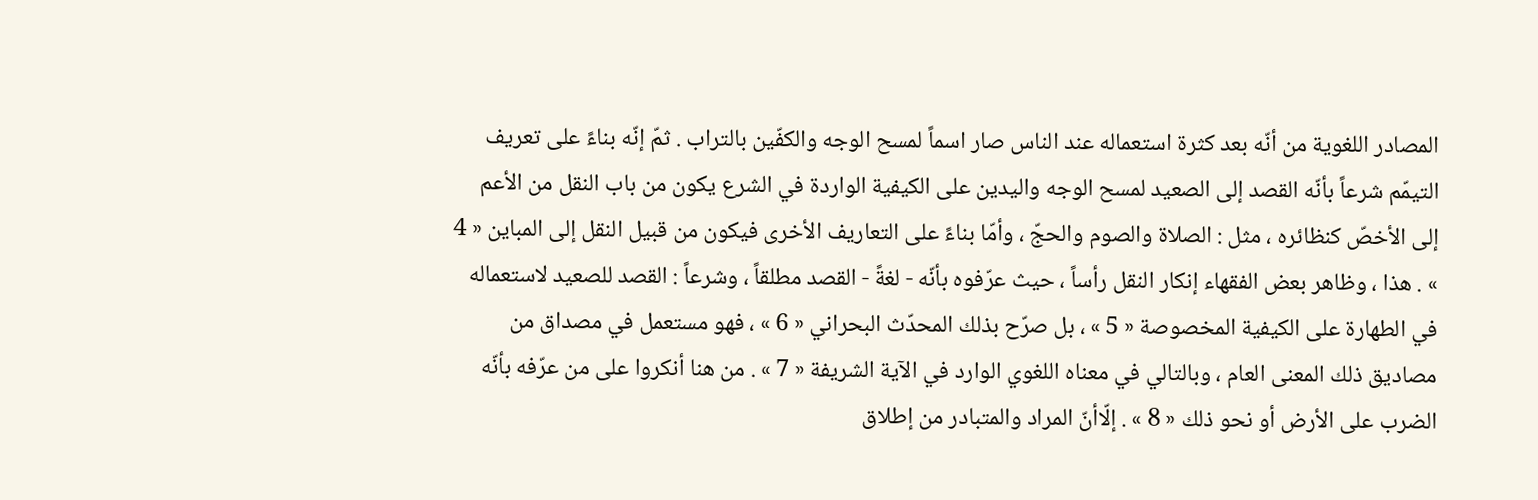المصادر اللغوية من أنّه بعد كثرة استعماله عند الناس صار اسماً لمسح الوجه والكفّين بالتراب . ثمّ إنّه بناءً على تعريف التيمّم شرعاً بأنّه القصد إلى الصعيد لمسح الوجه واليدين على الكيفية الواردة في الشرع يكون من باب النقل من الأعم إلى الأخصّ كنظائره ، مثل : الصلاة والصوم والحجّ ، وأمّا بناءً على التعاريف الأخرى فيكون من قبيل النقل إلى المباين « 4 » . هذا ، وظاهر بعض الفقهاء إنكار النقل رأساً ، حيث عرّفوه بأنّه - لغةً - القصد مطلقاً ، وشرعاً : القصد للصعيد لاستعماله في الطهارة على الكيفية المخصوصة « 5 » ، بل صرّح بذلك المحدّث البحراني « 6 » ، فهو مستعمل في مصداق من مصاديق ذلك المعنى العام ، وبالتالي في معناه اللغوي الوارد في الآية الشريفة « 7 » . من هنا أنكروا على من عرّفه بأنّه الضرب على الأرض أو نحو ذلك « 8 » . إلّاأنّ المراد والمتبادر من إطلاق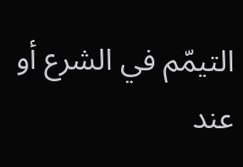التيمّم في الشرع أو عند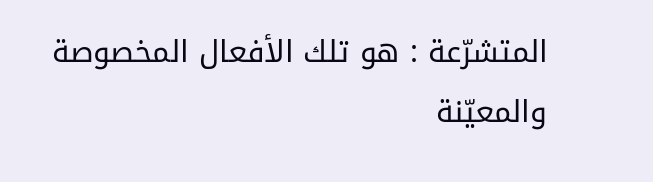المتشرّعة : هو تلك الأفعال المخصوصة والمعيّنة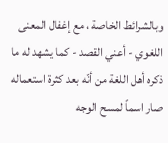وبالشرائط الخاصة ، مع إغفال المعنى اللغوي - أعني القصد - كما يشهد له ما ذكره أهل اللغة من أنّه بعد كثرة استعماله صار اسماً لمسح الوجه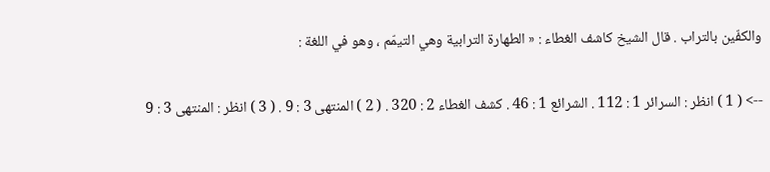والكفّين بالتراب . قال الشيخ كاشف الغطاء : « الطهارة الترابية وهي التيمّم ، وهو في اللغة :

--> ( 1 ) انظر : السرائر 1 : 112 . الشرائع 1 : 46 . كشف الغطاء 2 : 320 . ( 2 ) المنتهى 3 : 9 . ( 3 ) انظر : المنتهى 3 : 9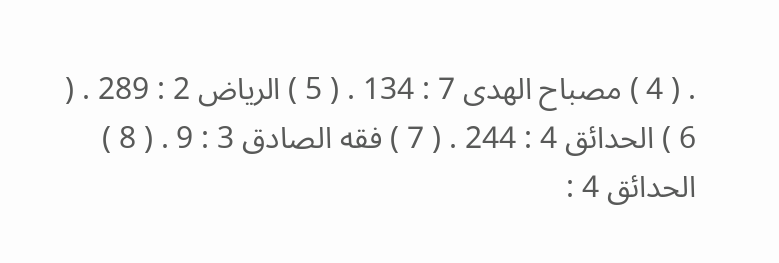. ( 4 ) مصباح الهدى 7 : 134 . ( 5 ) الرياض 2 : 289 . ( 6 ) الحدائق 4 : 244 . ( 7 ) فقه الصادق 3 : 9 . ( 8 ) الحدائق 4 :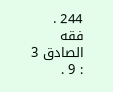244 . فقه الصادق 3 : 9 .